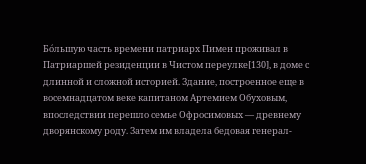Бо́льшую часть времени патриарх Пимен проживал в Патриаршей резиденции в Чистом переулке[130], в доме с длинной и сложной историей. Здание, построенное еще в восемнадцатом веке капитаном Артемием Обуховым, впоследствии перешло семье Офросимовых — древнему дворянскому роду. Затем им владела бедовая генерал-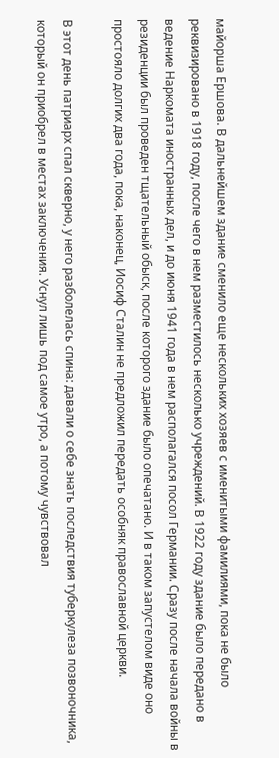майорша Ершова. В дальнейшем здание сменило еще нескольких хозяев с именитыми фамилиями, пока не было реквизировано в 1918 году, после чего в нем разместилось несколько учреждений. В 1922 году здание было передано в ведение Наркомата иностранных дел, и до июня 1941 года в нем располагался посол Германии. Сразу после начала войны в резиденции был проведен тщательный обыск, после которого здание было опечатано. И в таком запустелом виде оно простояло долгих два года, пока, наконец, Иосиф Сталин не предложил передать особняк православной церкви.

В этот день патриарх спал скверно, у него разболелась спина: давали о себе знать последствия туберкулеза позвоночника, который он приобрел в местах заключения. Уснул лишь под самое утро, а потому чувствовал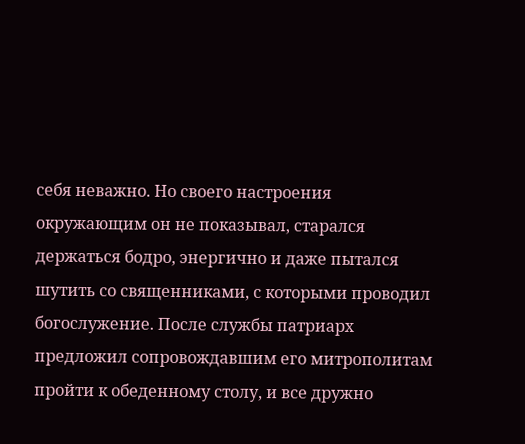себя неважно. Но своего настроения окружающим он не показывал, старался держаться бодро, энергично и даже пытался шутить со священниками, с которыми проводил богослужение. После службы патриарх предложил сопровождавшим его митрополитам пройти к обеденному столу, и все дружно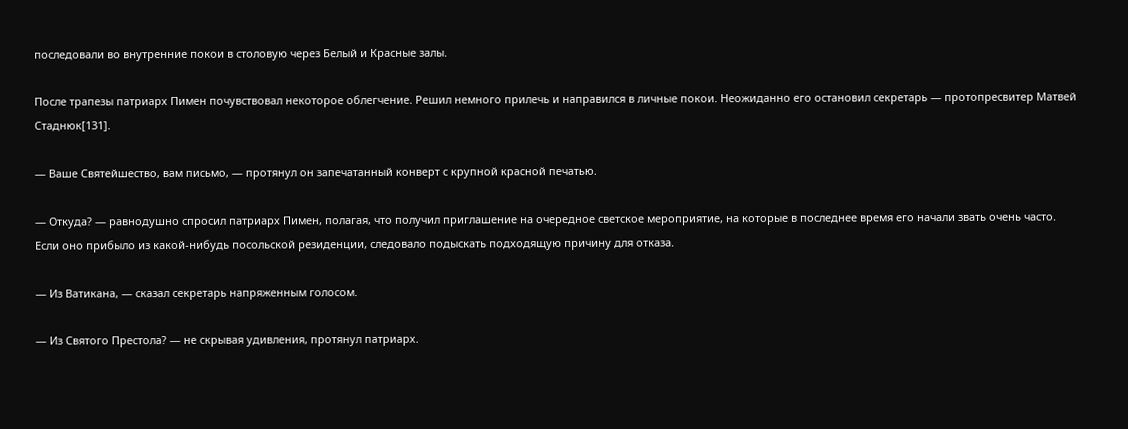последовали во внутренние покои в столовую через Белый и Красные залы.

После трапезы патриарх Пимен почувствовал некоторое облегчение. Решил немного прилечь и направился в личные покои. Неожиданно его остановил секретарь — протопресвитер Матвей Стаднюк[131].

— Ваше Святейшество, вам письмо, — протянул он запечатанный конверт с крупной красной печатью.

— Откуда? — равнодушно спросил патриарх Пимен, полагая, что получил приглашение на очередное светское мероприятие, на которые в последнее время его начали звать очень часто. Если оно прибыло из какой-нибудь посольской резиденции, следовало подыскать подходящую причину для отказа.

— Из Ватикана, — сказал секретарь напряженным голосом.

— Из Святого Престола? — не скрывая удивления, протянул патриарх.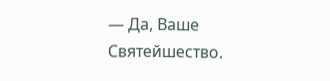— Да, Ваше Святейшество.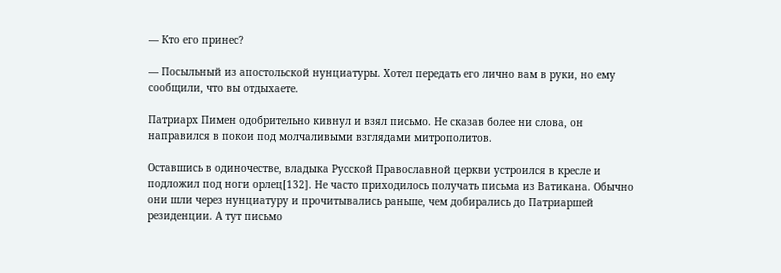— Кто его принес?

— Посыльный из апостольской нунциатуры. Хотел передать его лично вам в руки, но ему сообщили, что вы отдыхаете.

Патриарх Пимен одобрительно кивнул и взял письмо. Не сказав более ни слова, он направился в покои под молчаливыми взглядами митрополитов.

Оставшись в одиночестве, владыка Русской Православной церкви устроился в кресле и подложил под ноги орлец[132]. Не часто приходилось получать письма из Ватикана. Обычно они шли через нунциатуру и прочитывались раньше, чем добирались до Патриаршей резиденции. А тут письмо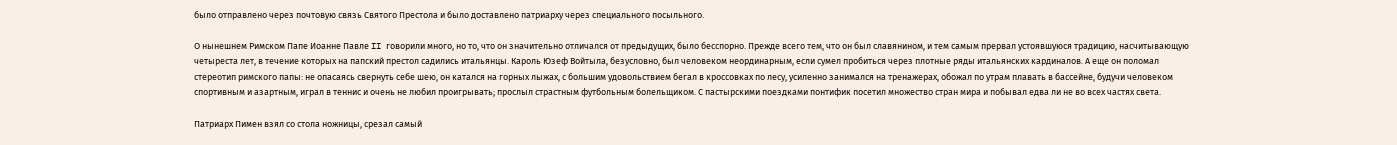было отправлено через почтовую связь Святого Престола и было доставлено патриарху через специального посыльного.

О нынешнем Римском Папе Иоанне Павле II говорили много, но то, что он значительно отличался от предыдущих, было бесспорно. Прежде всего тем, что он был славянином, и тем самым прервал устоявшуюся традицию, насчитывающую четыреста лет, в течение которых на папский престол садились итальянцы. Кароль Юзеф Войтыла, безусловно, был человеком неординарным, если сумел пробиться через плотные ряды итальянских кардиналов. А еще он поломал стереотип римского папы: не опасаясь свернуть себе шею, он катался на горных лыжах, с большим удовольствием бегал в кроссовках по лесу, усиленно занимался на тренажерах, обожал по утрам плавать в бассейне, будучи человеком спортивным и азартным, играл в теннис и очень не любил проигрывать; прослыл страстным футбольным болельщиком. С пастырскими поездками понтифик посетил множество стран мира и побывал едва ли не во всех частях света.

Патриарх Пимен взял со стола ножницы, срезал самый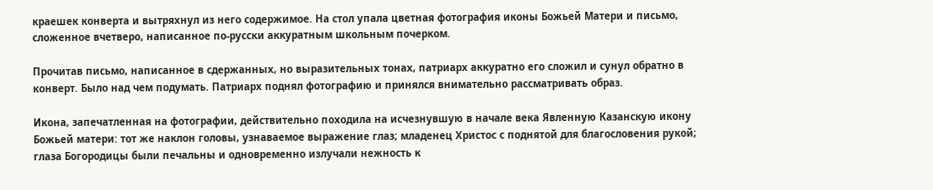краешек конверта и вытряхнул из него содержимое. На стол упала цветная фотография иконы Божьей Матери и письмо, сложенное вчетверо, написанное по-русски аккуратным школьным почерком.

Прочитав письмо, написанное в сдержанных, но выразительных тонах, патриарх аккуратно его сложил и сунул обратно в конверт. Было над чем подумать. Патриарх поднял фотографию и принялся внимательно рассматривать образ.

Икона, запечатленная на фотографии, действительно походила на исчезнувшую в начале века Явленную Казанскую икону Божьей матери: тот же наклон головы, узнаваемое выражение глаз; младенец Христос с поднятой для благословения рукой; глаза Богородицы были печальны и одновременно излучали нежность к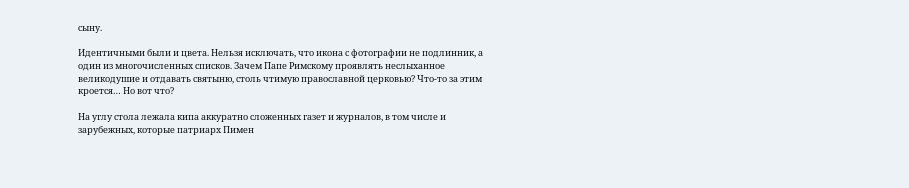сыну.

Идентичными были и цвета. Нельзя исключать, что икона с фотографии не подлинник, а один из многочисленных списков. Зачем Папе Римскому проявлять неслыханное великодушие и отдавать святыню, столь чтимую православной церковью? Что-то за этим кроется… Но вот что?

На углу стола лежала кипа аккуратно сложенных газет и журналов, в том числе и зарубежных, которые патриарх Пимен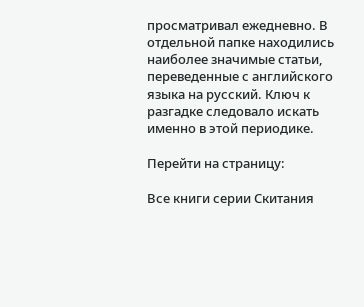просматривал ежедневно. В отдельной папке находились наиболее значимые статьи, переведенные с английского языка на русский. Ключ к разгадке следовало искать именно в этой периодике.

Перейти на страницу:

Все книги серии Скитания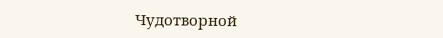Чудотворной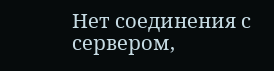Нет соединения с сервером,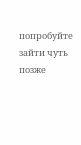попробуйте зайти чуть позже